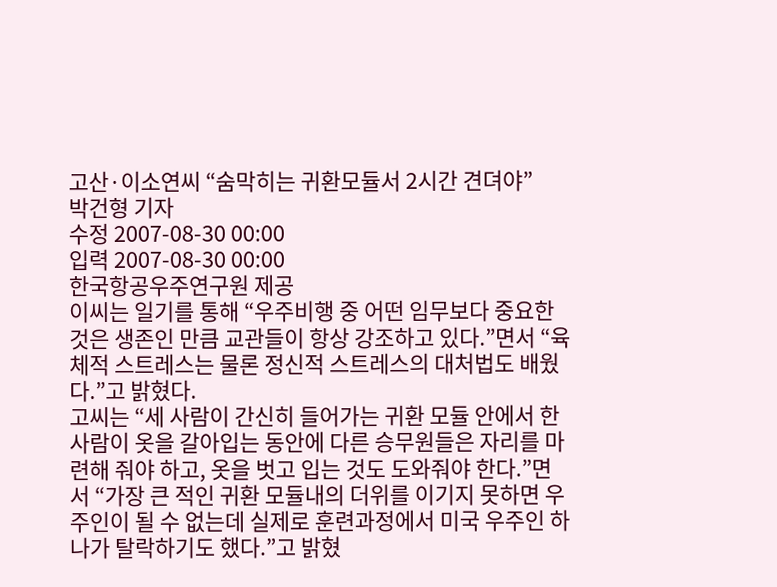고산·이소연씨 “숨막히는 귀환모듈서 2시간 견뎌야”
박건형 기자
수정 2007-08-30 00:00
입력 2007-08-30 00:00
한국항공우주연구원 제공
이씨는 일기를 통해 “우주비행 중 어떤 임무보다 중요한 것은 생존인 만큼 교관들이 항상 강조하고 있다.”면서 “육체적 스트레스는 물론 정신적 스트레스의 대처법도 배웠다.”고 밝혔다.
고씨는 “세 사람이 간신히 들어가는 귀환 모듈 안에서 한 사람이 옷을 갈아입는 동안에 다른 승무원들은 자리를 마련해 줘야 하고, 옷을 벗고 입는 것도 도와줘야 한다.”면서 “가장 큰 적인 귀환 모듈내의 더위를 이기지 못하면 우주인이 될 수 없는데 실제로 훈련과정에서 미국 우주인 하나가 탈락하기도 했다.”고 밝혔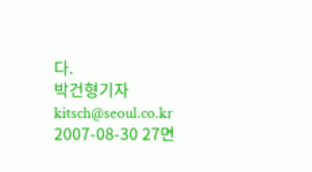다.
박건형기자 kitsch@seoul.co.kr
2007-08-30 27면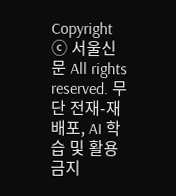Copyright ⓒ 서울신문 All rights reserved. 무단 전재-재배포, AI 학습 및 활용 금지